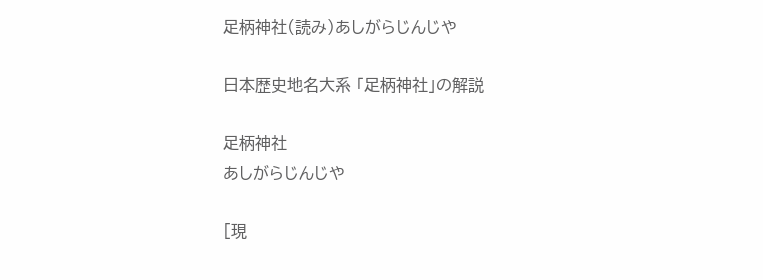足柄神社(読み)あしがらじんじや

日本歴史地名大系 「足柄神社」の解説

足柄神社
あしがらじんじや

[現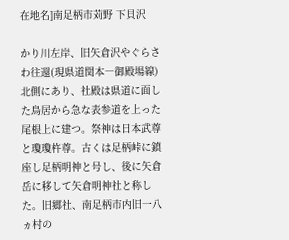在地名]南足柄市苅野 下貝沢

かり川左岸、旧矢倉沢やぐらさわ往還(現県道関本―御殿場線)北側にあり、社殿は県道に面した鳥居から急な表参道を上った尾根上に建つ。祭神は日本武尊と瓊瓊杵尊。古くは足柄峠に鎮座し足柄明神と号し、後に矢倉岳に移して矢倉明神社と称した。旧郷社、南足柄市内旧一八ヵ村の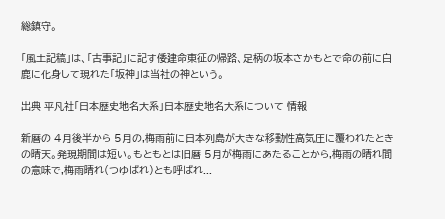総鎮守。

「風土記稿」は、「古事記」に記す倭建命東征の帰路、足柄の坂本さかもとで命の前に白鹿に化身して現れた「坂神」は当社の神という。

出典 平凡社「日本歴史地名大系」日本歴史地名大系について 情報

新暦の 4月後半から 5月の,梅雨前に日本列島が大きな移動性高気圧に覆われたときの晴天。発現期間は短い。もともとは旧暦 5月が梅雨にあたることから,梅雨の晴れ間の意味で,梅雨晴れ(つゆばれ)とも呼ばれ...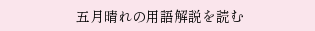五月晴れの用語解説を読む